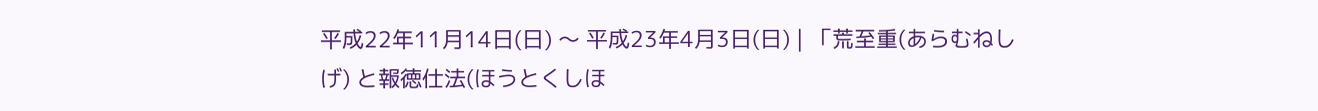平成22年11月14日(日) 〜 平成23年4月3日(日) | 「荒至重(あらむねしげ) と報徳仕法(ほうとくしほ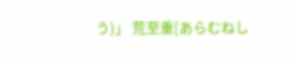う)」 荒至重[あらむねし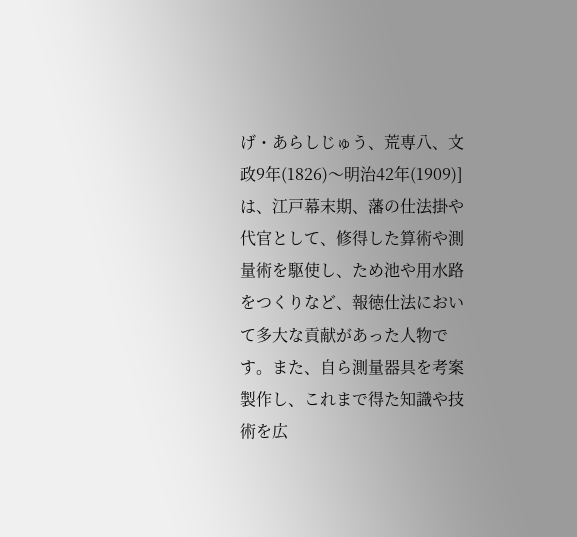げ・あらしじゅう、荒専八、文政9年(1826)〜明治42年(1909)]は、江戸幕末期、藩の仕法掛や代官として、修得した算術や測量術を駆使し、ため池や用水路をつくりなど、報徳仕法において多大な貢献があった人物です。また、自ら測量器具を考案製作し、これまで得た知識や技術を広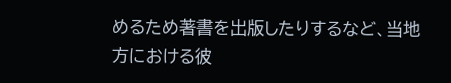めるため著書を出版したりするなど、当地方における彼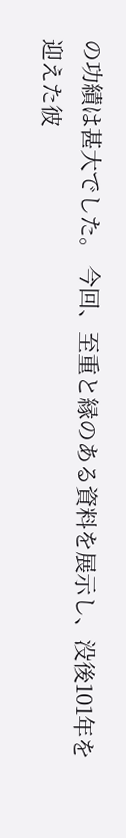の功績は甚大でした。 今回、至重と縁のある資料を展示し、没後101年を迎えた彼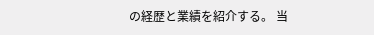の経歴と業績を紹介する。 当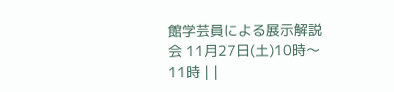館学芸員による展示解説会 11月27日(土)10時〜11時 | |